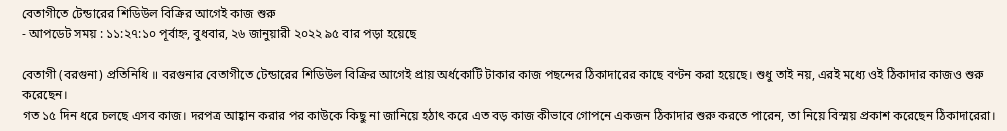বেতাগীতে টেন্ডারের শিডিউল বিক্রির আগেই কাজ শুরু
- আপডেট সময় : ১১:২৭:১০ পূর্বাহ্ন, বুধবার, ২৬ জানুয়ারী ২০২২ ৯৫ বার পড়া হয়েছে

বেতাগী (বরগুনা) প্রতিনিধি ॥ বরগুনার বেতাগীতে টেন্ডারের শিডিউল বিক্রির আগেই প্রায় অর্ধকোটি টাকার কাজ পছন্দের ঠিকাদারের কাছে বণ্টন করা হয়েছে। শুধু তাই নয়, এরই মধ্যে ওই ঠিকাদার কাজও শুরু করেছেন।
গত ১৫ দিন ধরে চলছে এসব কাজ। দরপত্র আহ্বান করার পর কাউকে কিছু না জানিয়ে হঠাৎ করে এত বড় কাজ কীভাবে গোপনে একজন ঠিকাদার শুরু করতে পারেন, তা নিয়ে বিস্ময় প্রকাশ করেছেন ঠিকাদারেরা।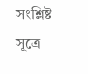সংশ্লিষ্ট সূত্রে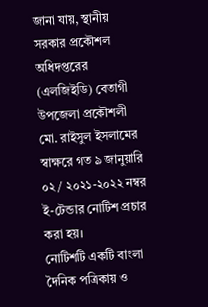জানা যায়, স্থানীয় সরকার প্রকৌশল অধিদপ্তরের (এলজিইডি) বেতাগী উপজেলা প্রকৌশলী মো. রাইসুল ইসলামের স্বাক্ষরে গত ৯ জানুয়ারি ০২ / ২০২১-২০২২ নম্বর ই-টেন্ডার নোটিশ প্রচার করা হয়।
নোটিশটি একটি বাংলা দৈনিক পত্রিকায় ও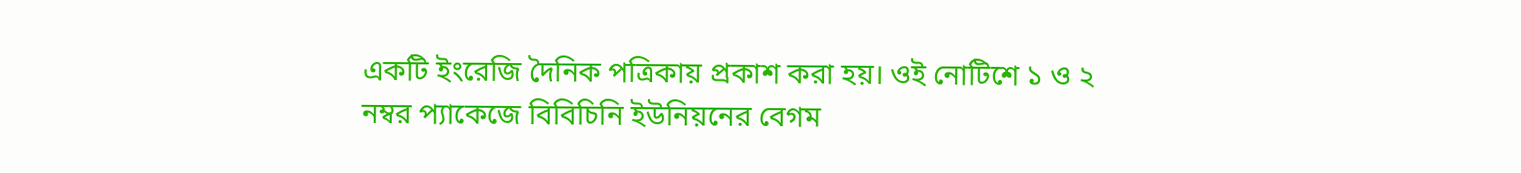একটি ইংরেজি দৈনিক পত্রিকায় প্রকাশ করা হয়। ওই নোটিশে ১ ও ২ নম্বর প্যাকেজে বিবিচিনি ইউনিয়নের বেগম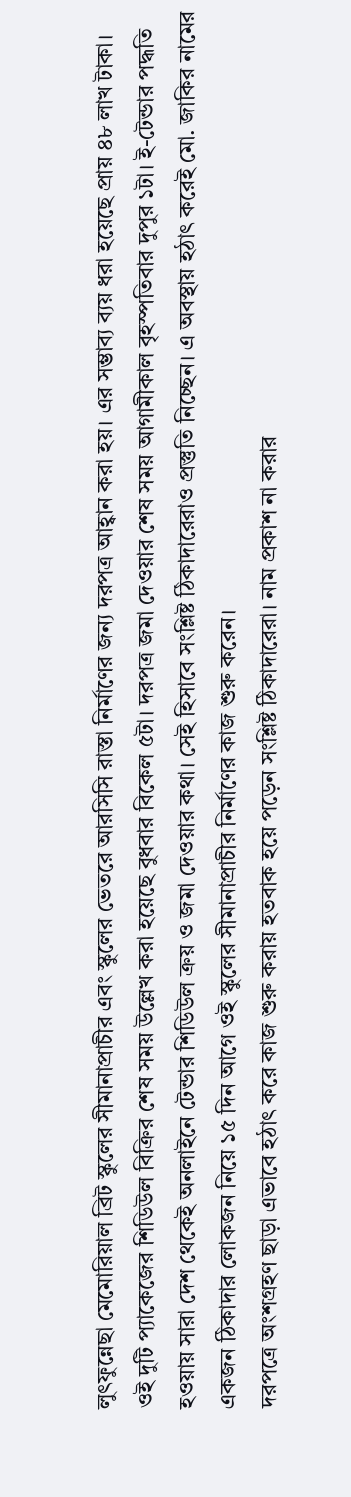লুৎফুন্নেছা মেমোরিয়াল ব্রিট স্কুলের সীমানাপ্রাচীর এবং স্কুলের ভেতরে আরসিসি রাস্তা নির্মাণের জন্য দরপত্র আহ্বান করা হয়। এর সম্ভাব্য ব্যয় ধরা হয়েছে প্রায় ৪৮ লাখ টাকা।
ওই দুটি প্যাকেজের শিডিউল বিক্রির শেষ সময় উল্লেখ করা হয়েছে বুধবার বিকেল ৫টা। দরপত্র জমা দেওয়ার শেষ সময় আগামীকাল বৃহস্পতিবার দুপুর ১টা। ই-টেন্ডার পদ্ধতি হওয়ায় সারা দেশ থেকেই অনলাইনে টেন্ডার শিডিউল ক্রয় ও জমা দেওয়ার কথা। সেই হিসাবে সংশ্লিষ্ট ঠিকাদারেরাও প্রস্তুতি নিচ্ছেন। এ অবস্থায় হঠাৎ করেই মো. জাকির নামের একজন ঠিকাদার লোকজন নিয়ে ১৫ দিন আগে ওই স্কুলের সীমানাপ্রাচীর নির্মাণের কাজ শুরু করেন।
দরপত্রে অংশগ্রহণ ছাড়া এভাবে হঠাৎ করে কাজ শুরু করায় হতবাক হয়ে পড়েন সংশ্লিষ্ট ঠিকাদারেরা। নাম প্রকাশ না করার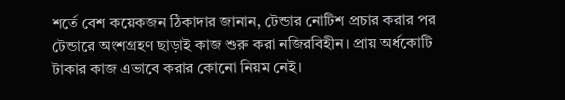শর্তে বেশ কয়েকজন ঠিকাদার জানান, টেন্ডার নোটিশ প্রচার করার পর টেন্ডারে অংশগ্রহণ ছাড়াই কাজ শুরু করা নজিরবিহীন। প্রায় অর্ধকোটি টাকার কাজ এভাবে করার কোনো নিয়ম নেই।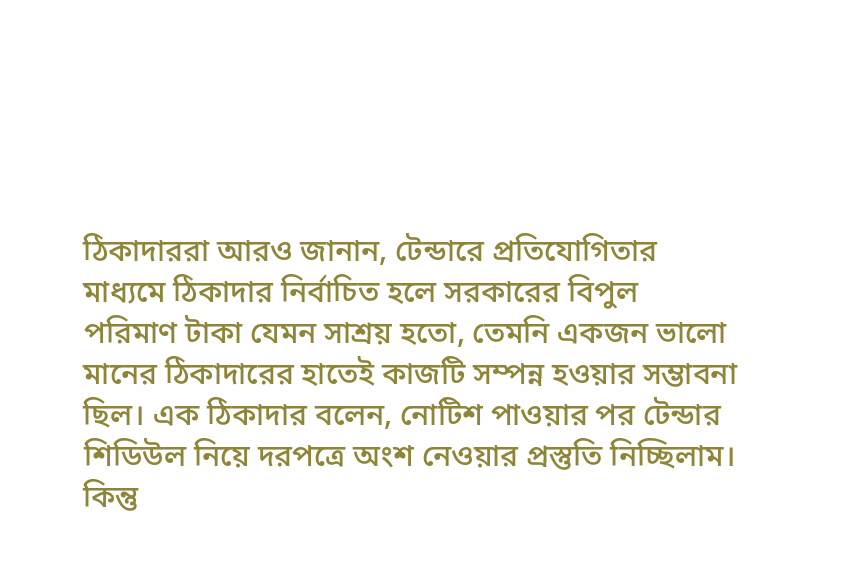ঠিকাদাররা আরও জানান, টেন্ডারে প্রতিযোগিতার মাধ্যমে ঠিকাদার নির্বাচিত হলে সরকারের বিপুল পরিমাণ টাকা যেমন সাশ্রয় হতো, তেমনি একজন ভালো মানের ঠিকাদারের হাতেই কাজটি সম্পন্ন হওয়ার সম্ভাবনা ছিল। এক ঠিকাদার বলেন, নোটিশ পাওয়ার পর টেন্ডার শিডিউল নিয়ে দরপত্রে অংশ নেওয়ার প্রস্তুতি নিচ্ছিলাম। কিন্তু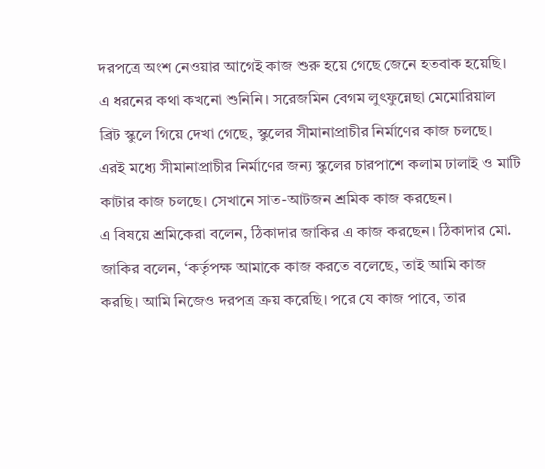দরপত্রে অংশ নেওয়ার আগেই কাজ শুরু হয়ে গেছে জেনে হতবাক হয়েছি।
এ ধরনের কথা কখনো শুনিনি। সরেজমিন বেগম লুৎফুন্নেছা মেমোরিয়াল ব্রিট স্কুলে গিয়ে দেখা গেছে, স্কুলের সীমানাপ্রাচীর নির্মাণের কাজ চলছে। এরই মধ্যে সীমানাপ্রাচীর নির্মাণের জন্য স্কুলের চারপাশে কলাম ঢালাই ও মাটি কাটার কাজ চলছে। সেখানে সাত-আটজন শ্রমিক কাজ করছেন।
এ বিষয়ে শ্রমিকেরা বলেন, ঠিকাদার জাকির এ কাজ করছেন। ঠিকাদার মো. জাকির বলেন, ‘কর্তৃপক্ষ আমাকে কাজ করতে বলেছে, তাই আমি কাজ করছি। আমি নিজেও দরপত্র ক্রয় করেছি। পরে যে কাজ পাবে, তার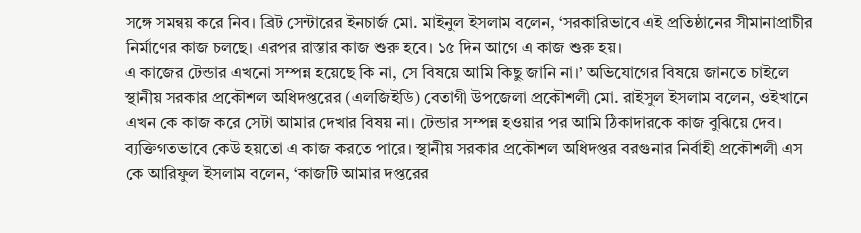সঙ্গে সমন্বয় করে নিব। ব্রিট সেন্টারের ইনচার্জ মো. মাইনুল ইসলাম বলেন, ‘সরকারিভাবে এই প্রতিষ্ঠানের সীমানাপ্রাচীর নির্মাণের কাজ চলছে। এরপর রাস্তার কাজ শুরু হবে। ১৫ দিন আগে এ কাজ শুরু হয়।
এ কাজের টেন্ডার এখনো সম্পন্ন হয়েছে কি না, সে বিষয়ে আমি কিছু জানি না।’ অভিযোগের বিষয়ে জানতে চাইলে স্থানীয় সরকার প্রকৌশল অধিদপ্তরের (এলজিইডি) বেতাগী উপজেলা প্রকৌশলী মো. রাইসুল ইসলাম বলেন, ওইখানে এখন কে কাজ করে সেটা আমার দেখার বিষয় না। টেন্ডার সম্পন্ন হওয়ার পর আমি ঠিকাদারকে কাজ বুঝিয়ে দেব। ব্যক্তিগতভাবে কেউ হয়তো এ কাজ করতে পারে। স্থানীয় সরকার প্রকৌশল অধিদপ্তর বরগুনার নির্বাহী প্রকৌশলী এস কে আরিফুল ইসলাম বলেন, ‘কাজটি আমার দপ্তরের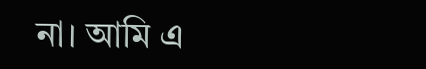না। আমি এ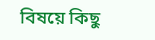বিষয়ে কিছু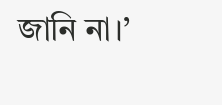জানি না।’